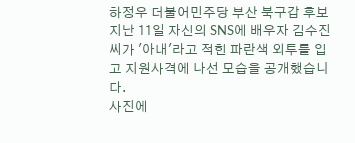하정우 더불어민주당 부산 북구갑 후보 지난 11일 자신의 SNS에 배우자 김수진씨가 '아내'라고 적힌 파란색 외투를 입고 지원사격에 나선 모습을 공개했습니다.
사진에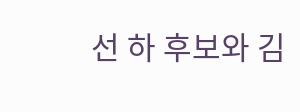선 하 후보와 김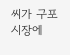씨가 구포시장에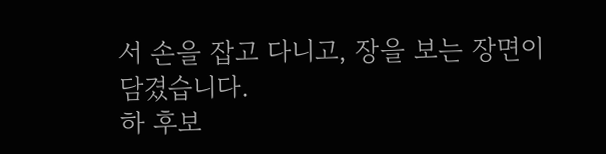서 손을 잡고 다니고, 장을 보는 장면이 담겼습니다.
하 후보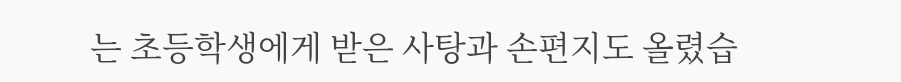는 초등학생에게 받은 사탕과 손편지도 올렸습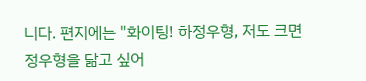니다. 편지에는 "화이팅! 하정우형, 저도 크면 정우형을 닮고 싶어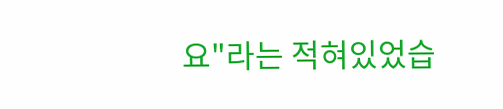요"라는 적혀있었습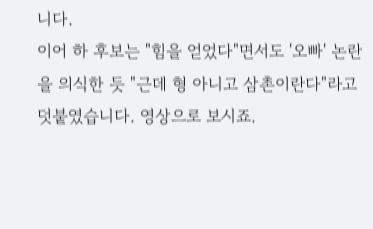니다.
이어 하 후보는 "힘을 얻었다"면서도 '오빠' 논란을 의식한 듯 "근데 형 아니고 삼촌이란다"라고 덧붙였습니다. 영상으로 보시죠.